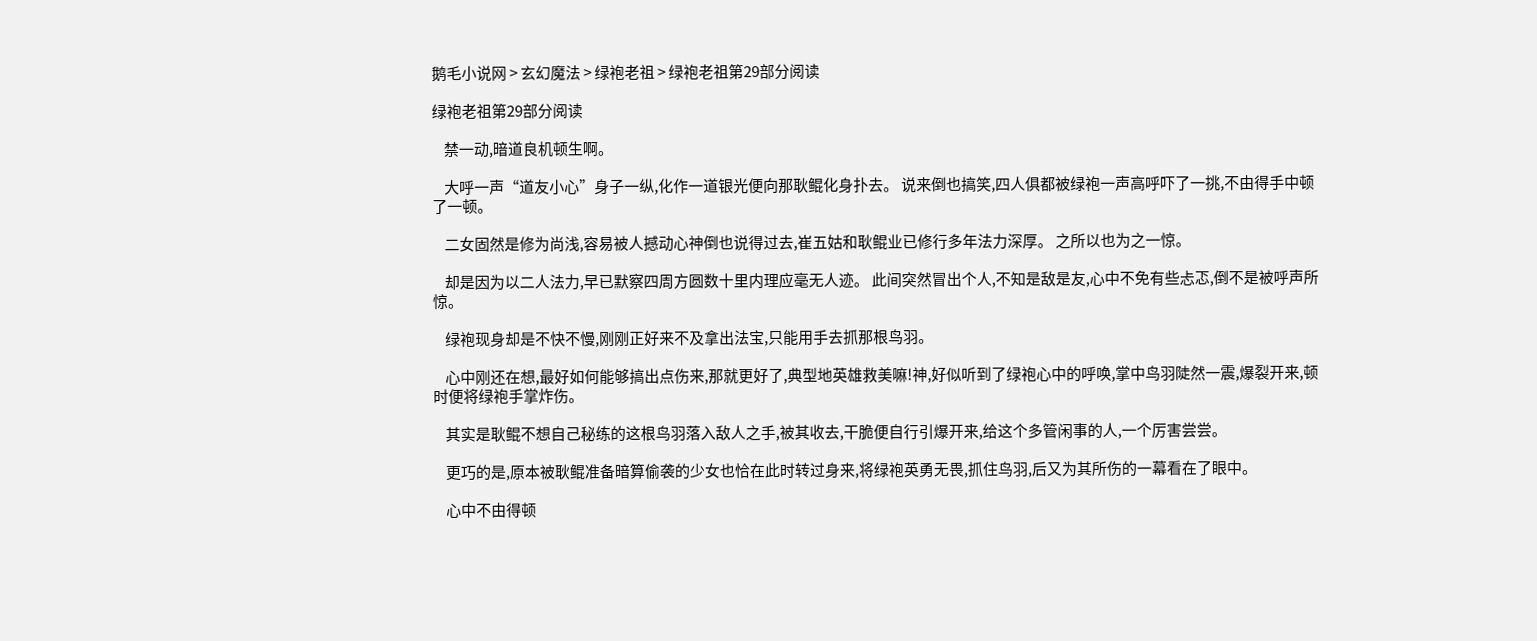鹅毛小说网 > 玄幻魔法 > 绿袍老祖 > 绿袍老祖第29部分阅读

绿袍老祖第29部分阅读

    禁一动,暗道良机顿生啊。

    大呼一声“道友小心”身子一纵,化作一道银光便向那耿鲲化身扑去。 说来倒也搞笑,四人俱都被绿袍一声高呼吓了一挑,不由得手中顿了一顿。

    二女固然是修为尚浅,容易被人撼动心神倒也说得过去,崔五姑和耿鲲业已修行多年法力深厚。 之所以也为之一惊。

    却是因为以二人法力,早已默察四周方圆数十里内理应毫无人迹。 此间突然冒出个人,不知是敌是友,心中不免有些忐忑,倒不是被呼声所惊。

    绿袍现身却是不快不慢,刚刚正好来不及拿出法宝,只能用手去抓那根鸟羽。

    心中刚还在想,最好如何能够搞出点伤来,那就更好了,典型地英雄救美嘛!神,好似听到了绿袍心中的呼唤,掌中鸟羽陡然一震,爆裂开来,顿时便将绿袍手掌炸伤。

    其实是耿鲲不想自己秘练的这根鸟羽落入敌人之手,被其收去,干脆便自行引爆开来,给这个多管闲事的人,一个厉害尝尝。

    更巧的是,原本被耿鲲准备暗算偷袭的少女也恰在此时转过身来,将绿袍英勇无畏,抓住鸟羽,后又为其所伤的一幕看在了眼中。

    心中不由得顿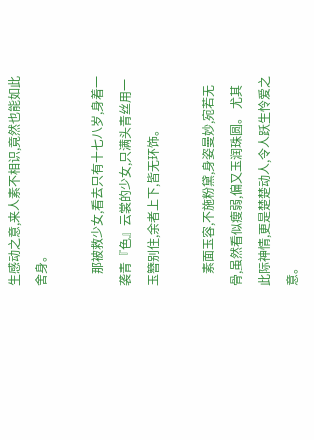生感动之意,来人素不相识,竟然也能如此舍身。

    那被救少女,看去只有十七八岁,身着一袭青『色』云裳的少女,只满头青丝用一玉簪别住,余者上下,皆无环饰。

    素面玉容,不施粉黛,身姿曼妙,宛若无骨,虽然看似瘦弱,偏又玉润珠圆。 尤其此际神情,更是楚楚动人,令人跃生怜爱之意。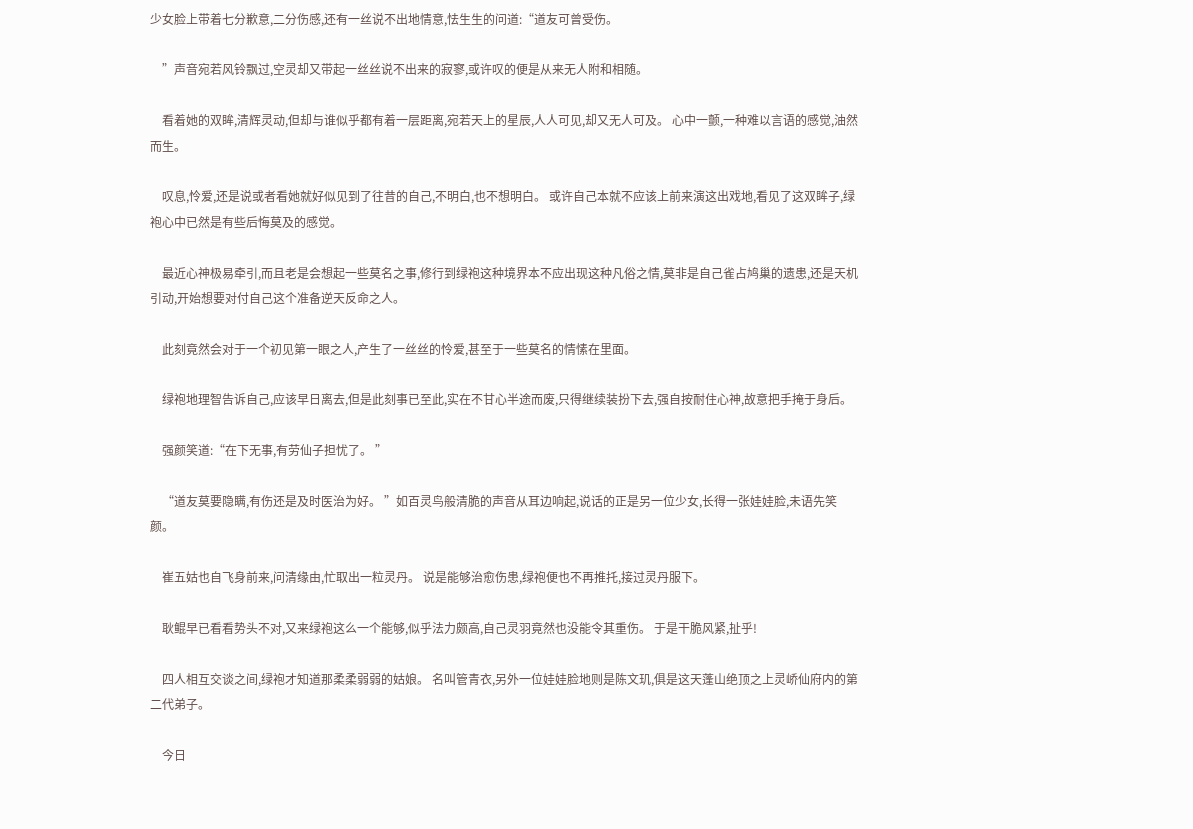少女脸上带着七分歉意,二分伤感,还有一丝说不出地情意,怯生生的问道:“道友可曾受伤。

    ”声音宛若风铃飘过,空灵却又带起一丝丝说不出来的寂寥,或许叹的便是从来无人附和相随。

    看着她的双眸,清辉灵动,但却与谁似乎都有着一层距离,宛若天上的星辰,人人可见,却又无人可及。 心中一颤,一种难以言语的感觉,油然而生。

    叹息,怜爱,还是说或者看她就好似见到了往昔的自己,不明白,也不想明白。 或许自己本就不应该上前来演这出戏地,看见了这双眸子,绿袍心中已然是有些后悔莫及的感觉。

    最近心神极易牵引,而且老是会想起一些莫名之事,修行到绿袍这种境界本不应出现这种凡俗之情,莫非是自己雀占鸠巢的遗患,还是天机引动,开始想要对付自己这个准备逆天反命之人。

    此刻竟然会对于一个初见第一眼之人,产生了一丝丝的怜爱,甚至于一些莫名的情愫在里面。

    绿袍地理智告诉自己,应该早日离去,但是此刻事已至此,实在不甘心半途而废,只得继续装扮下去,强自按耐住心神,故意把手掩于身后。

    强颜笑道:“在下无事,有劳仙子担忧了。 ”

    “道友莫要隐瞒,有伤还是及时医治为好。 ”如百灵鸟般清脆的声音从耳边响起,说话的正是另一位少女,长得一张娃娃脸,未语先笑颜。

    崔五姑也自飞身前来,问清缘由,忙取出一粒灵丹。 说是能够治愈伤患,绿袍便也不再推托,接过灵丹服下。

    耿鲲早已看看势头不对,又来绿袍这么一个能够,似乎法力颇高,自己灵羽竟然也没能令其重伤。 于是干脆风紧,扯乎!

    四人相互交谈之间,绿袍才知道那柔柔弱弱的姑娘。 名叫管青衣,另外一位娃娃脸地则是陈文玑,俱是这天蓬山绝顶之上灵峤仙府内的第二代弟子。

    今日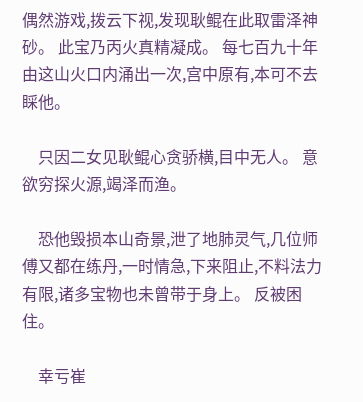偶然游戏,拨云下视,发现耿鲲在此取雷泽神砂。 此宝乃丙火真精凝成。 每七百九十年由这山火口内涌出一次,宫中原有,本可不去睬他。

    只因二女见耿鲲心贪骄横,目中无人。 意欲穷探火源,竭泽而渔。

    恐他毁损本山奇景,泄了地肺灵气,几位师傅又都在练丹,一时情急,下来阻止,不料法力有限,诸多宝物也未曾带于身上。 反被困住。

    幸亏崔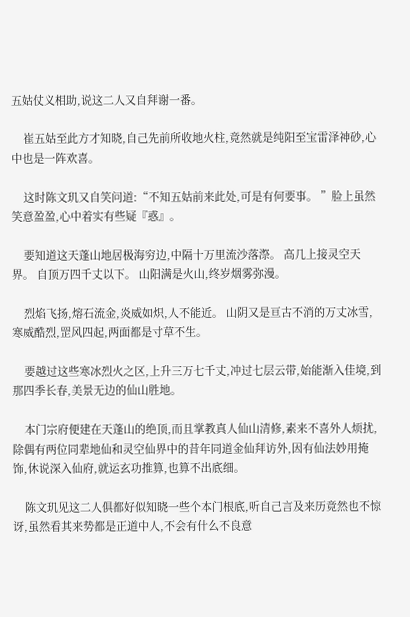五姑仗义相助,说这二人又自拜谢一番。

    崔五姑至此方才知晓,自己先前所收地火柱,竟然就是纯阳至宝雷泽神砂,心中也是一阵欢喜。

    这时陈文玑又自笑问道:“不知五姑前来此处,可是有何要事。 ”脸上虽然笑意盈盈,心中着实有些疑『惑』。

    要知道这天蓬山地居极海穷边,中隔十万里流沙落漈。 高几上接灵空天界。 自顶万四千丈以下。 山阳满是火山,终岁烟雾弥漫。

    烈焰飞扬,熔石流金,炎威如炽,人不能近。 山阴又是亘古不消的万丈冰雪,寒威酷烈,罡风四起,两面都是寸草不生。

    要越过这些寒冰烈火之区,上升三万七千丈,冲过七层云带,始能渐入佳境,到那四季长春,美景无边的仙山胜地。

    本门宗府便建在天蓬山的绝顶,而且掌教真人仙山清修,素来不喜外人烦扰,除偶有两位同辈地仙和灵空仙界中的昔年同道金仙拜访外,因有仙法妙用掩饰,休说深入仙府,就运玄功推算,也算不出底细。

    陈文玑见这二人俱都好似知晓一些个本门根底,听自己言及来历竟然也不惊讶,虽然看其来势都是正道中人,不会有什么不良意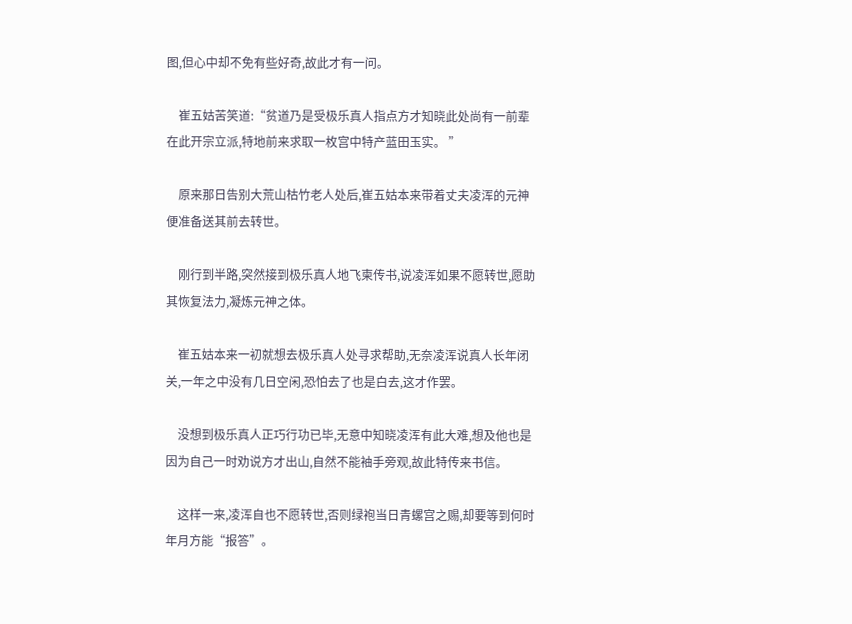图,但心中却不免有些好奇,故此才有一问。

    崔五姑苦笑道:“贫道乃是受极乐真人指点方才知晓此处尚有一前辈在此开宗立派,特地前来求取一枚宫中特产蓝田玉实。 ”

    原来那日告别大荒山枯竹老人处后,崔五姑本来带着丈夫凌浑的元神便准备送其前去转世。

    刚行到半路,突然接到极乐真人地飞柬传书,说凌浑如果不愿转世,愿助其恢复法力,凝炼元神之体。

    崔五姑本来一初就想去极乐真人处寻求帮助,无奈凌浑说真人长年闭关,一年之中没有几日空闲,恐怕去了也是白去,这才作罢。

    没想到极乐真人正巧行功已毕,无意中知晓凌浑有此大难,想及他也是因为自己一时劝说方才出山,自然不能袖手旁观,故此特传来书信。

    这样一来,凌浑自也不愿转世,否则绿袍当日青螺宫之赐,却要等到何时年月方能“报答”。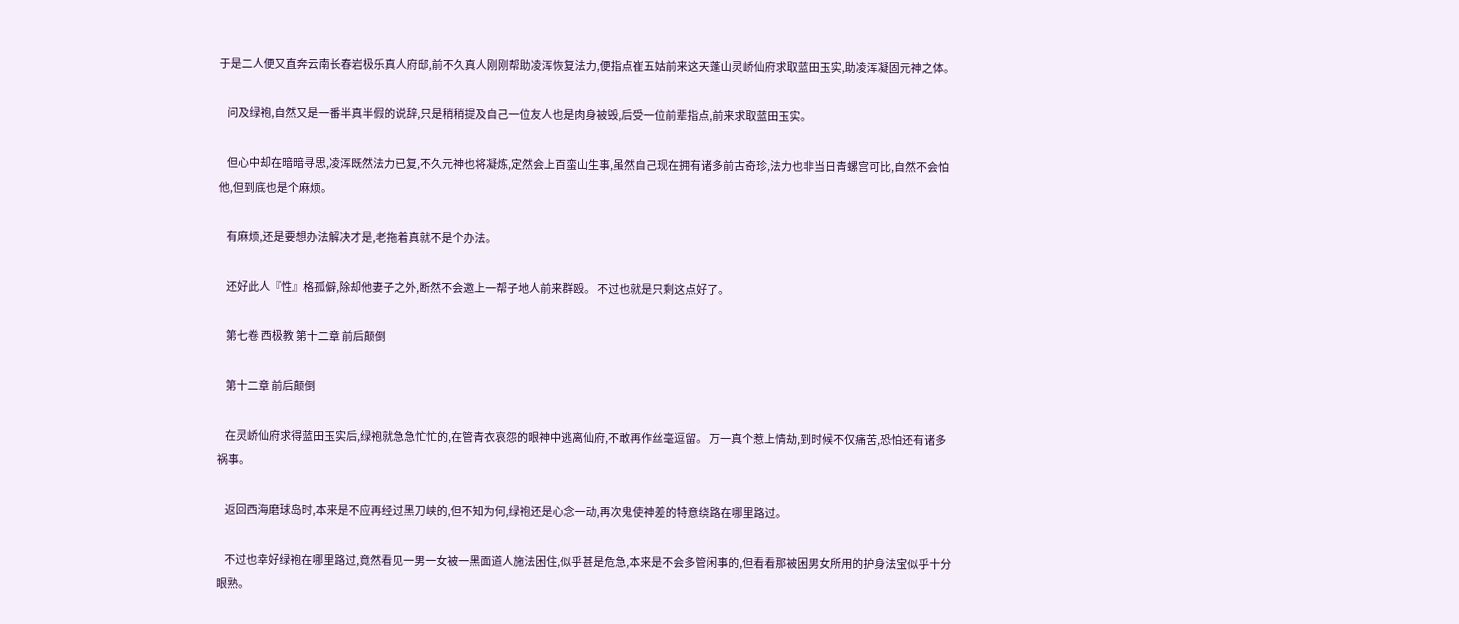于是二人便又直奔云南长春岩极乐真人府邸,前不久真人刚刚帮助凌浑恢复法力,便指点崔五姑前来这天蓬山灵峤仙府求取蓝田玉实,助凌浑凝固元神之体。

    问及绿袍,自然又是一番半真半假的说辞,只是稍稍提及自己一位友人也是肉身被毁,后受一位前辈指点,前来求取蓝田玉实。

    但心中却在暗暗寻思,凌浑既然法力已复,不久元神也将凝炼,定然会上百蛮山生事,虽然自己现在拥有诸多前古奇珍,法力也非当日青螺宫可比,自然不会怕他,但到底也是个麻烦。

    有麻烦,还是要想办法解决才是,老拖着真就不是个办法。

    还好此人『性』格孤僻,除却他妻子之外,断然不会邀上一帮子地人前来群殴。 不过也就是只剩这点好了。

    第七卷 西极教 第十二章 前后颠倒

    第十二章 前后颠倒

    在灵峤仙府求得蓝田玉实后,绿袍就急急忙忙的,在管青衣哀怨的眼神中逃离仙府,不敢再作丝毫逗留。 万一真个惹上情劫,到时候不仅痛苦,恐怕还有诸多祸事。

    返回西海磨球岛时,本来是不应再经过黑刀峡的,但不知为何,绿袍还是心念一动,再次鬼使神差的特意绕路在哪里路过。

    不过也幸好绿袍在哪里路过,竟然看见一男一女被一黑面道人施法困住,似乎甚是危急,本来是不会多管闲事的,但看看那被困男女所用的护身法宝似乎十分眼熟。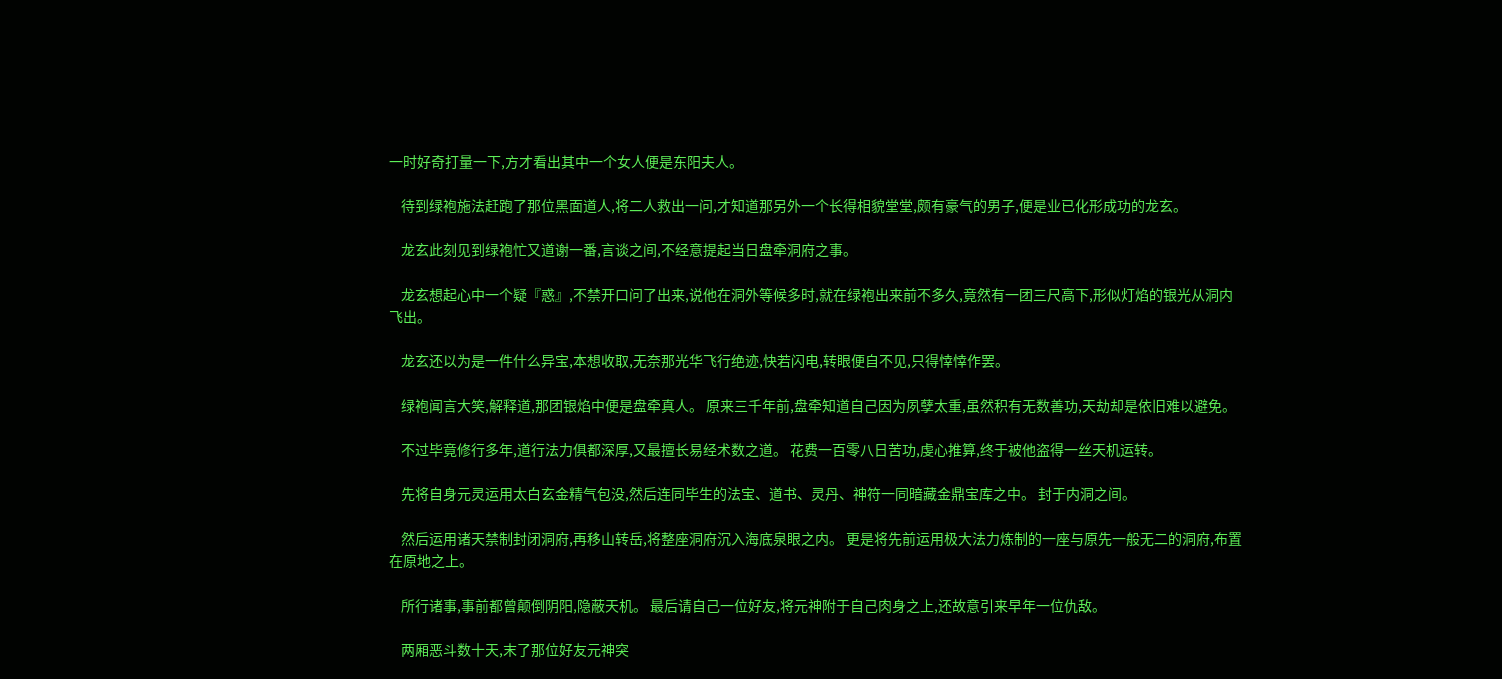一时好奇打量一下,方才看出其中一个女人便是东阳夫人。

    待到绿袍施法赶跑了那位黑面道人,将二人救出一问,才知道那另外一个长得相貌堂堂,颇有豪气的男子,便是业已化形成功的龙玄。

    龙玄此刻见到绿袍忙又道谢一番,言谈之间,不经意提起当日盘牵洞府之事。

    龙玄想起心中一个疑『惑』,不禁开口问了出来,说他在洞外等候多时,就在绿袍出来前不多久,竟然有一团三尺高下,形似灯焰的银光从洞内飞出。

    龙玄还以为是一件什么异宝,本想收取,无奈那光华飞行绝迹,快若闪电,转眼便自不见,只得悻悻作罢。

    绿袍闻言大笑,解释道,那团银焰中便是盘牵真人。 原来三千年前,盘牵知道自己因为夙孽太重,虽然积有无数善功,天劫却是依旧难以避免。

    不过毕竟修行多年,道行法力俱都深厚,又最擅长易经术数之道。 花费一百零八日苦功,虔心推算,终于被他盗得一丝天机运转。

    先将自身元灵运用太白玄金精气包没,然后连同毕生的法宝、道书、灵丹、神符一同暗藏金鼎宝库之中。 封于内洞之间。

    然后运用诸天禁制封闭洞府,再移山转岳,将整座洞府沉入海底泉眼之内。 更是将先前运用极大法力炼制的一座与原先一般无二的洞府,布置在原地之上。

    所行诸事,事前都曾颠倒阴阳,隐蔽天机。 最后请自己一位好友,将元神附于自己肉身之上,还故意引来早年一位仇敌。

    两厢恶斗数十天,末了那位好友元神突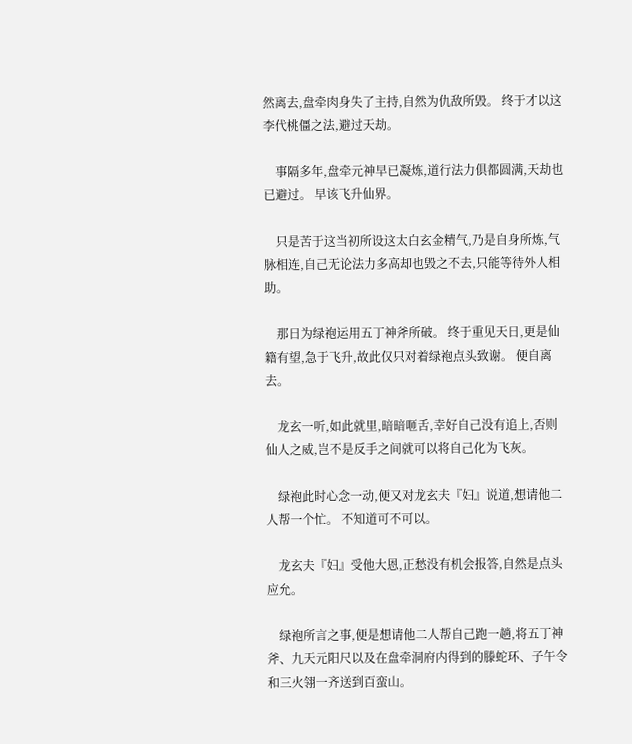然离去,盘牵肉身失了主持,自然为仇敌所毁。 终于才以这李代桃僵之法,避过天劫。

    事隔多年,盘牵元神早已凝炼,道行法力俱都圆满,天劫也已避过。 早该飞升仙界。

    只是苦于这当初所设这太白玄金精气,乃是自身所炼,气脉相连,自己无论法力多高却也毁之不去,只能等待外人相助。

    那日为绿袍运用五丁神斧所破。 终于重见天日,更是仙籍有望,急于飞升,故此仅只对着绿袍点头致谢。 便自离去。

    龙玄一听,如此就里,暗暗咂舌,幸好自己没有追上,否则仙人之威,岂不是反手之间就可以将自己化为飞灰。

    绿袍此时心念一动,便又对龙玄夫『妇』说道,想请他二人帮一个忙。 不知道可不可以。

    龙玄夫『妇』受他大恩,正愁没有机会报答,自然是点头应允。

    绿袍所言之事,便是想请他二人帮自己跑一趟,将五丁神斧、九天元阳尺以及在盘牵洞府内得到的滕蛇环、子午令和三火翎一齐送到百蛮山。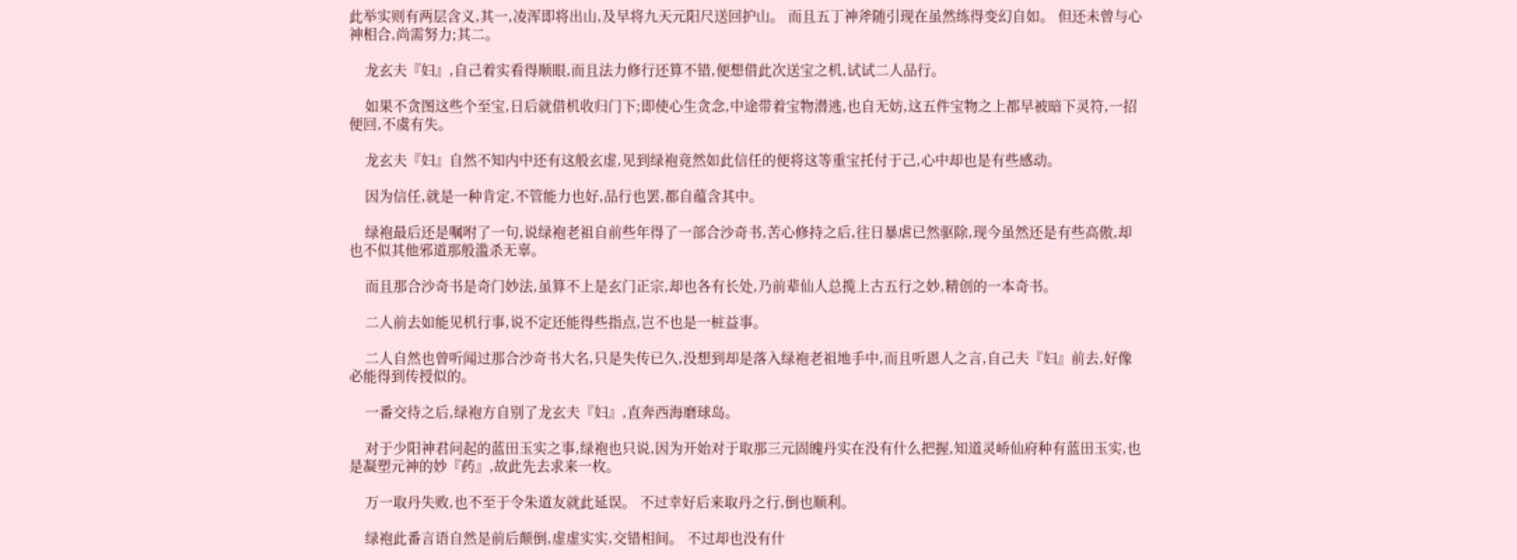此举实则有两层含义,其一,凌浑即将出山,及早将九天元阳尺送回护山。 而且五丁神斧随引现在虽然练得变幻自如。 但还未曾与心神相合,尚需努力;其二。

    龙玄夫『妇』,自己着实看得顺眼,而且法力修行还算不错,便想借此次送宝之机,试试二人品行。

    如果不贪图这些个至宝,日后就借机收归门下;即使心生贪念,中途带着宝物潜逃,也自无妨,这五件宝物之上都早被暗下灵符,一招便回,不虞有失。

    龙玄夫『妇』自然不知内中还有这般玄虚,见到绿袍竟然如此信任的便将这等重宝托付于己,心中却也是有些感动。

    因为信任,就是一种肯定,不管能力也好,品行也罢,都自蕴含其中。

    绿袍最后还是嘱咐了一句,说绿袍老祖自前些年得了一部合沙奇书,苦心修持之后,往日暴虐已然驱除,现今虽然还是有些高傲,却也不似其他邪道那般滥杀无辜。

    而且那合沙奇书是奇门妙法,虽算不上是玄门正宗,却也各有长处,乃前辈仙人总揽上古五行之妙,精创的一本奇书。

    二人前去如能见机行事,说不定还能得些指点,岂不也是一桩益事。

    二人自然也曾听闻过那合沙奇书大名,只是失传已久,没想到却是落入绿袍老祖地手中,而且听恩人之言,自己夫『妇』前去,好像必能得到传授似的。

    一番交待之后,绿袍方自别了龙玄夫『妇』,直奔西海磨球岛。

    对于少阳神君问起的蓝田玉实之事,绿袍也只说,因为开始对于取那三元固魄丹实在没有什么把握,知道灵峤仙府种有蓝田玉实,也是凝塑元神的妙『药』,故此先去求来一枚。

    万一取丹失败,也不至于令朱道友就此延误。 不过幸好后来取丹之行,倒也顺利。

    绿袍此番言语自然是前后颠倒,虚虚实实,交错相间。 不过却也没有什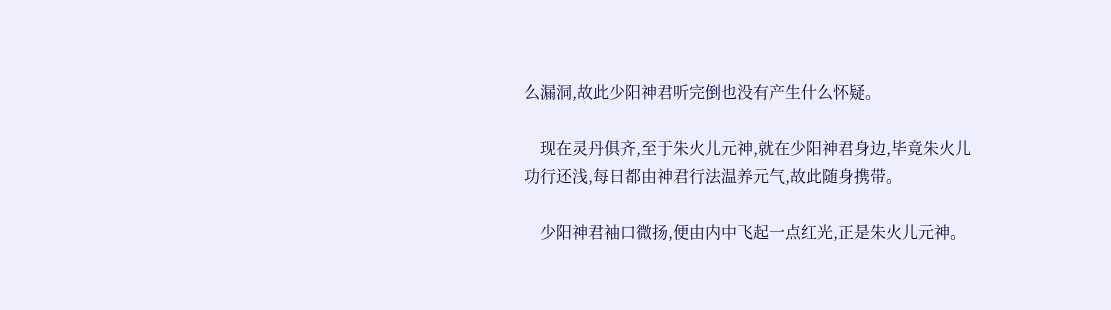么漏洞,故此少阳神君听完倒也没有产生什么怀疑。

    现在灵丹俱齐,至于朱火儿元神,就在少阳神君身边,毕竟朱火儿功行还浅,每日都由神君行法温养元气,故此随身携带。

    少阳神君袖口微扬,便由内中飞起一点红光,正是朱火儿元神。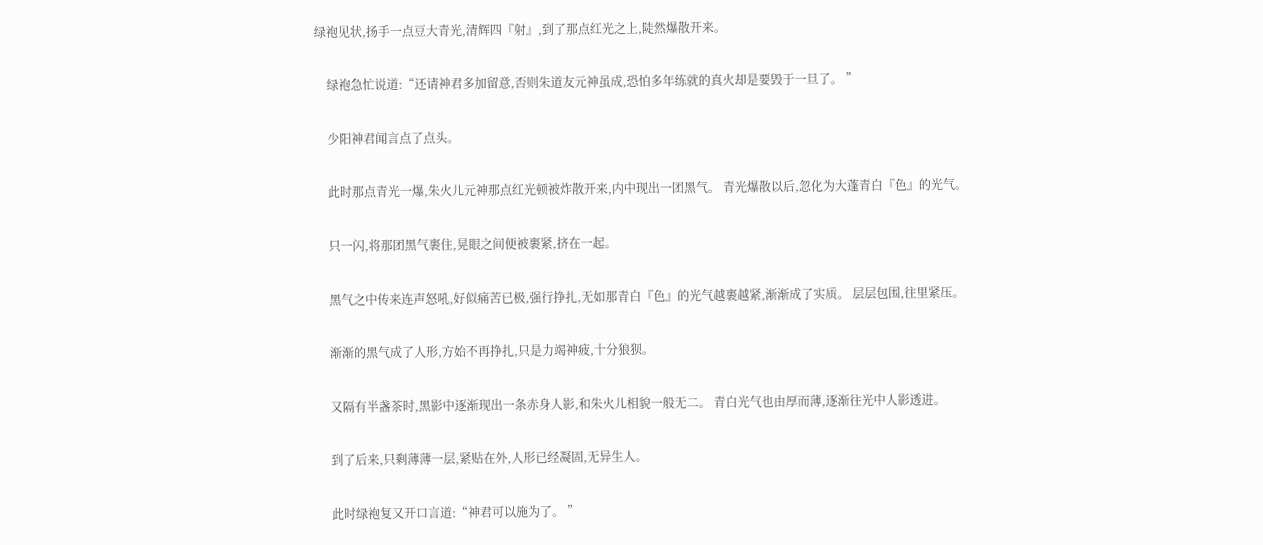绿袍见状,扬手一点豆大青光,清辉四『射』,到了那点红光之上,陡然爆散开来。

    绿袍急忙说道:“还请神君多加留意,否则朱道友元神虽成,恐怕多年练就的真火却是要毁于一旦了。 ”

    少阳神君闻言点了点头。

    此时那点青光一爆,朱火儿元神那点红光顿被炸散开来,内中现出一团黑气。 青光爆散以后,忽化为大蓬青白『色』的光气。

    只一闪,将那团黑气裹住,晃眼之间便被裹紧,挤在一起。

    黑气之中传来连声怒吼,好似痛苦已极,强行挣扎,无如那青白『色』的光气越裹越紧,渐渐成了实质。 层层包围,往里紧压。

    渐渐的黑气成了人形,方始不再挣扎,只是力竭神疲,十分狼狈。

    又隔有半盏茶时,黑影中逐渐现出一条赤身人影,和朱火儿相貌一般无二。 青白光气也由厚而薄,逐渐往光中人影透进。

    到了后来,只剩薄薄一层,紧贴在外,人形已经凝固,无异生人。

    此时绿袍复又开口言道:“神君可以施为了。 ”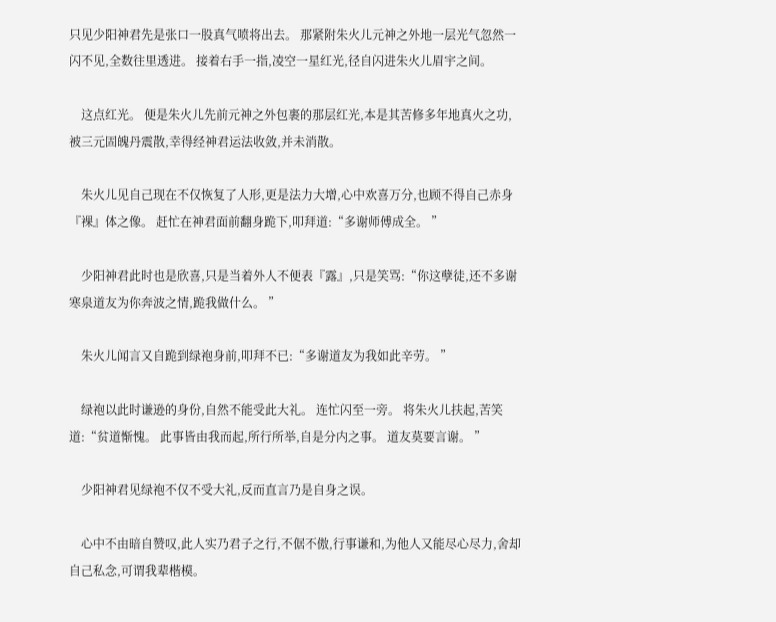只见少阳神君先是张口一股真气喷将出去。 那紧附朱火儿元神之外地一层光气忽然一闪不见,全数往里透进。 接着右手一指,凌空一星红光,径自闪进朱火儿眉宇之间。

    这点红光。 便是朱火儿先前元神之外包裹的那层红光,本是其苦修多年地真火之功,被三元固魄丹震散,幸得经神君运法收敛,并未消散。

    朱火儿见自己现在不仅恢复了人形,更是法力大增,心中欢喜万分,也顾不得自己赤身『裸』体之像。 赶忙在神君面前翻身跪下,叩拜道:“多谢师傅成全。 ”

    少阳神君此时也是欣喜,只是当着外人不便表『露』,只是笑骂:“你这孽徒,还不多谢寒泉道友为你奔波之情,跪我做什么。 ”

    朱火儿闻言又自跪到绿袍身前,叩拜不已:“多谢道友为我如此辛劳。 ”

    绿袍以此时谦逊的身份,自然不能受此大礼。 连忙闪至一旁。 将朱火儿扶起,苦笑道:“贫道惭愧。 此事皆由我而起,所行所举,自是分内之事。 道友莫要言谢。 ”

    少阳神君见绿袍不仅不受大礼,反而直言乃是自身之误。

    心中不由暗自赞叹,此人实乃君子之行,不倨不傲,行事谦和,为他人又能尽心尽力,舍却自己私念,可谓我辈楷模。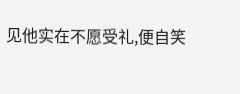见他实在不愿受礼,便自笑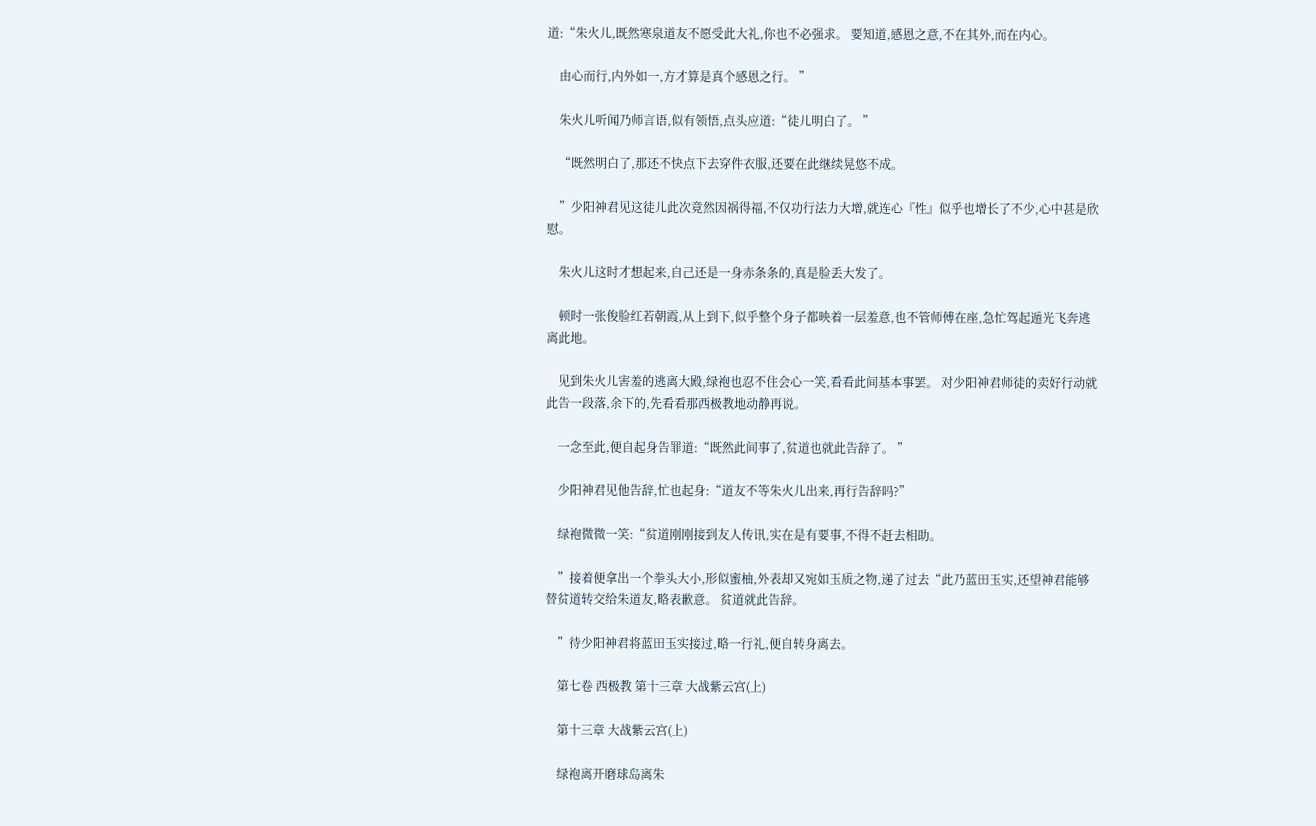道:“朱火儿,既然寒泉道友不愿受此大礼,你也不必强求。 要知道,感恩之意,不在其外,而在内心。

    由心而行,内外如一,方才算是真个感恩之行。 ”

    朱火儿听闻乃师言语,似有领悟,点头应道:“徒儿明白了。 ”

    “既然明白了,那还不快点下去穿件衣服,还要在此继续晃悠不成。

    ”少阳神君见这徒儿此次竟然因祸得福,不仅功行法力大增,就连心『性』似乎也增长了不少,心中甚是欣慰。

    朱火儿这时才想起来,自己还是一身赤条条的,真是脸丢大发了。

    顿时一张俊脸红若朝霞,从上到下,似乎整个身子都映着一层羞意,也不管师傅在座,急忙驾起遁光飞奔逃离此地。

    见到朱火儿害羞的逃离大殿,绿袍也忍不住会心一笑,看看此间基本事罢。 对少阳神君师徒的卖好行动就此告一段落,余下的,先看看那西极教地动静再说。

    一念至此,便自起身告罪道:“既然此间事了,贫道也就此告辞了。 ”

    少阳神君见他告辞,忙也起身:“道友不等朱火儿出来,再行告辞吗?”

    绿袍微微一笑:“贫道刚刚接到友人传讯,实在是有要事,不得不赶去相助。

    ”接着便拿出一个拳头大小,形似蜜柚,外表却又宛如玉质之物,递了过去“此乃蓝田玉实,还望神君能够替贫道转交给朱道友,略表歉意。 贫道就此告辞。

    ”待少阳神君将蓝田玉实接过,略一行礼,便自转身离去。

    第七卷 西极教 第十三章 大战紫云宫(上)

    第十三章 大战紫云宫(上)

    绿袍离开磨球岛离朱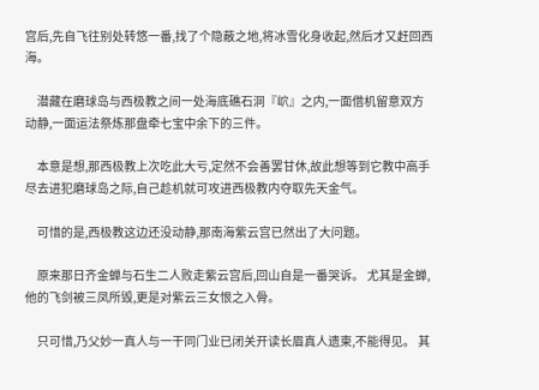宫后,先自飞往别处转悠一番,找了个隐蔽之地,将冰雪化身收起,然后才又赶回西海。

    潜藏在磨球岛与西极教之间一处海底礁石洞『岤』之内,一面借机留意双方动静,一面运法祭炼那盘牵七宝中余下的三件。

    本意是想,那西极教上次吃此大亏,定然不会善罢甘休,故此想等到它教中高手尽去进犯磨球岛之际,自己趁机就可攻进西极教内夺取先天金气。

    可惜的是,西极教这边还没动静,那南海紫云宫已然出了大问题。

    原来那日齐金蝉与石生二人败走紫云宫后,回山自是一番哭诉。 尤其是金蝉,他的飞剑被三凤所毁,更是对紫云三女恨之入骨。

    只可惜,乃父妙一真人与一干同门业已闭关开读长眉真人遗柬,不能得见。 其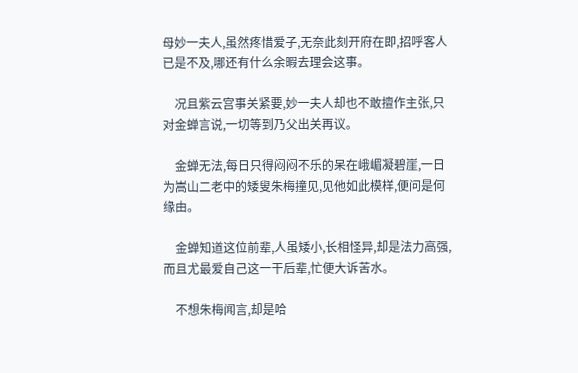母妙一夫人,虽然疼惜爱子,无奈此刻开府在即,招呼客人已是不及,哪还有什么余暇去理会这事。

    况且紫云宫事关紧要,妙一夫人却也不敢擅作主张,只对金蝉言说,一切等到乃父出关再议。

    金蝉无法,每日只得闷闷不乐的呆在峨嵋凝碧崖,一日为嵩山二老中的矮叟朱梅撞见,见他如此模样,便问是何缘由。

    金蝉知道这位前辈,人虽矮小,长相怪异,却是法力高强,而且尤最爱自己这一干后辈,忙便大诉苦水。

    不想朱梅闻言,却是哈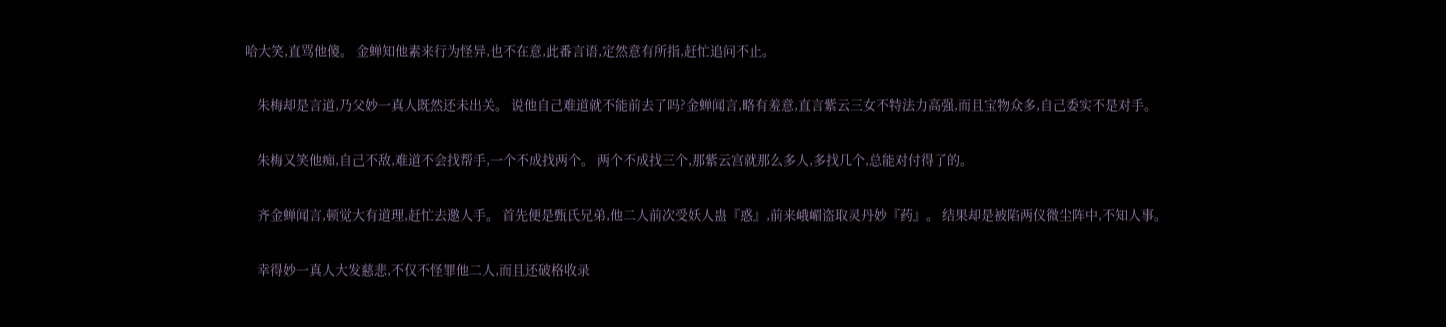哈大笑,直骂他傻。 金蝉知他素来行为怪异,也不在意,此番言语,定然意有所指,赶忙追问不止。

    朱梅却是言道,乃父妙一真人既然还未出关。 说他自己难道就不能前去了吗?金蝉闻言,略有羞意,直言紫云三女不特法力高强,而且宝物众多,自己委实不是对手。

    朱梅又笑他痴,自己不敌,难道不会找帮手,一个不成找两个。 两个不成找三个,那紫云宫就那么多人,多找几个,总能对付得了的。

    齐金蝉闻言,顿觉大有道理,赶忙去邀人手。 首先便是甄氏兄弟,他二人前次受妖人蛊『惑』,前来峨嵋盗取灵丹妙『药』。 结果却是被陷两仪微尘阵中,不知人事。

    幸得妙一真人大发慈悲,不仅不怪罪他二人,而且还破格收录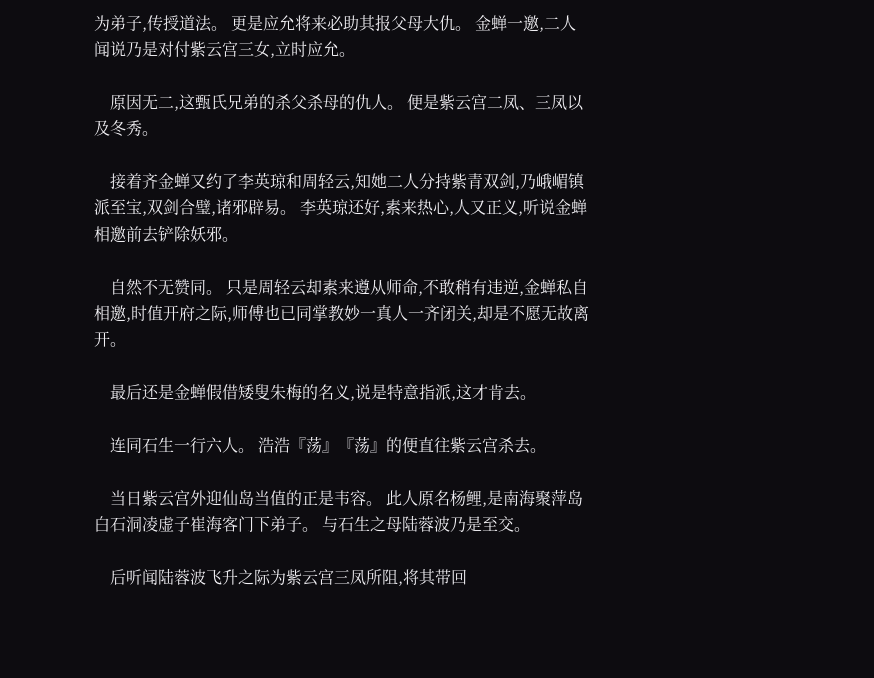为弟子,传授道法。 更是应允将来必助其报父母大仇。 金蝉一邀,二人闻说乃是对付紫云宫三女,立时应允。

    原因无二,这甄氏兄弟的杀父杀母的仇人。 便是紫云宫二凤、三凤以及冬秀。

    接着齐金蝉又约了李英琼和周轻云,知她二人分持紫青双剑,乃峨嵋镇派至宝,双剑合璧,诸邪辟易。 李英琼还好,素来热心,人又正义,听说金蝉相邀前去铲除妖邪。

    自然不无赞同。 只是周轻云却素来遵从师命,不敢稍有违逆,金蝉私自相邀,时值开府之际,师傅也已同掌教妙一真人一齐闭关,却是不愿无故离开。

    最后还是金蝉假借矮叟朱梅的名义,说是特意指派,这才肯去。

    连同石生一行六人。 浩浩『荡』『荡』的便直往紫云宫杀去。

    当日紫云宫外迎仙岛当值的正是韦容。 此人原名杨鲤,是南海聚萍岛白石洞凌虚子崔海客门下弟子。 与石生之母陆蓉波乃是至交。

    后听闻陆蓉波飞升之际为紫云宫三凤所阻,将其带回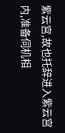紫云宫,故也托辞进入紫云宫内,准备伺机相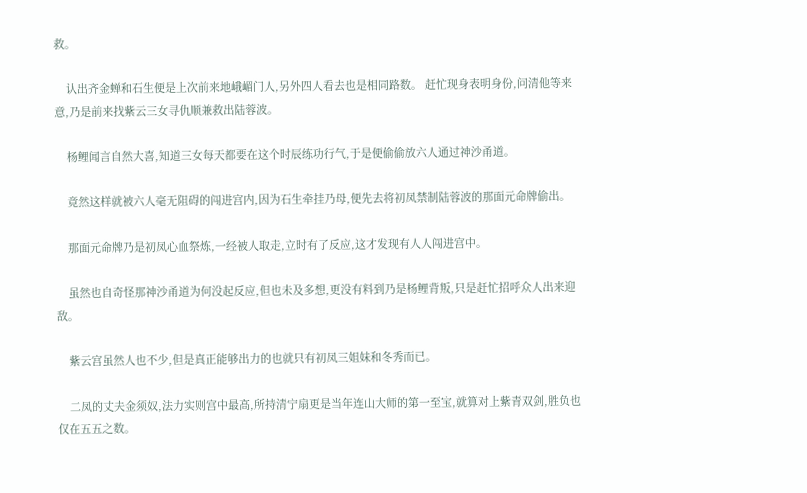救。

    认出齐金蝉和石生便是上次前来地峨嵋门人,另外四人看去也是相同路数。 赶忙现身表明身份,问清他等来意,乃是前来找紫云三女寻仇顺兼救出陆蓉波。

    杨鲤闻言自然大喜,知道三女每天都要在这个时辰练功行气,于是便偷偷放六人通过神沙甬道。

    竟然这样就被六人毫无阻碍的闯进宫内,因为石生牵挂乃母,便先去将初凤禁制陆蓉波的那面元命牌偷出。

    那面元命牌乃是初凤心血祭炼,一经被人取走,立时有了反应,这才发现有人人闯进宫中。

    虽然也自奇怪那神沙甬道为何没起反应,但也未及多想,更没有料到乃是杨鲤背叛,只是赶忙招呼众人出来迎敌。

    紫云宫虽然人也不少,但是真正能够出力的也就只有初凤三姐妹和冬秀而已。

    二凤的丈夫金须奴,法力实则宫中最高,所持清宁扇更是当年连山大师的第一至宝,就算对上紫青双剑,胜负也仅在五五之数。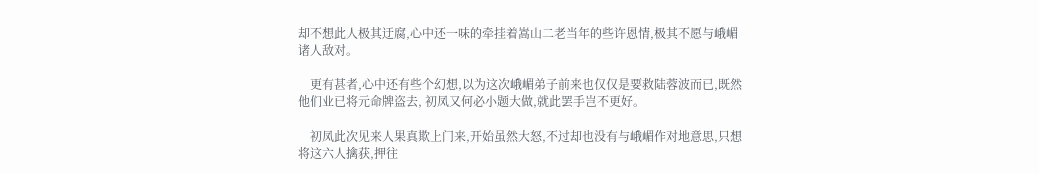却不想此人极其迂腐,心中还一味的牵挂着嵩山二老当年的些许恩情,极其不愿与峨嵋诸人敌对。

    更有甚者,心中还有些个幻想,以为这次峨嵋弟子前来也仅仅是要救陆蓉波而已,既然他们业已将元命牌盗去, 初凤又何必小题大做,就此罢手岂不更好。

    初凤此次见来人果真欺上门来,开始虽然大怒,不过却也没有与峨嵋作对地意思,只想将这六人擒获,押往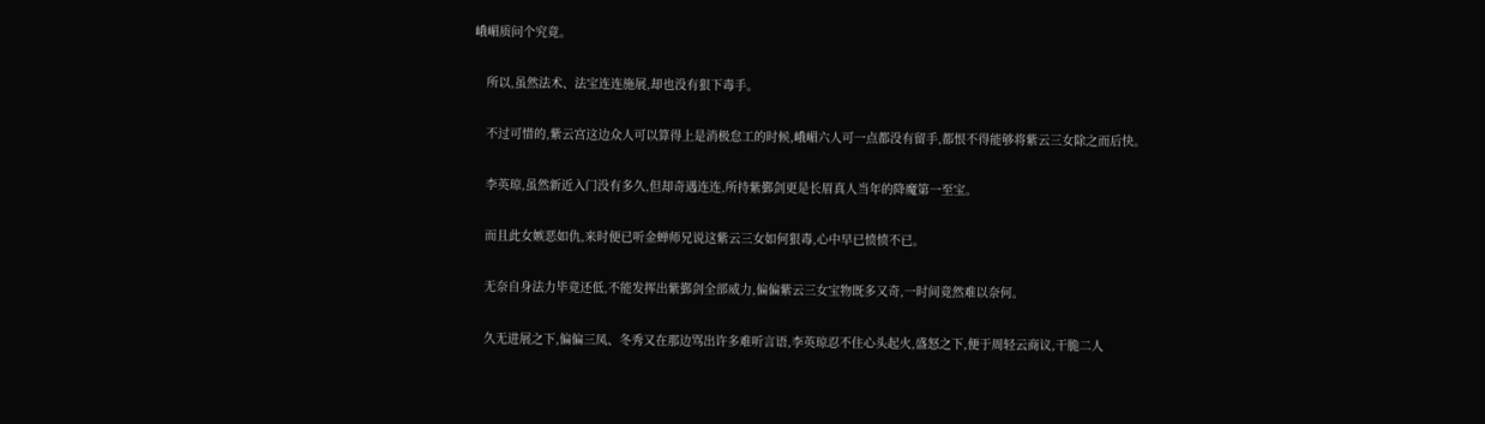峨嵋质问个究竟。

    所以,虽然法术、法宝连连施展,却也没有狠下毒手。

    不过可惜的,紫云宫这边众人可以算得上是消极怠工的时候,峨嵋六人可一点都没有留手,都恨不得能够将紫云三女除之而后快。

    李英琼,虽然新近入门没有多久,但却奇遇连连,所持紫鄞剑更是长眉真人当年的降魔第一至宝。

    而且此女嫉恶如仇,来时便已听金蝉师兄说这紫云三女如何狠毒,心中早已愤愤不已。

    无奈自身法力毕竟还低,不能发挥出紫鄞剑全部威力,偏偏紫云三女宝物既多又奇,一时间竟然难以奈何。

    久无进展之下,偏偏三凤、冬秀又在那边骂出许多难听言语,李英琼忍不住心头起火,盛怒之下,便于周轻云商议,干脆二人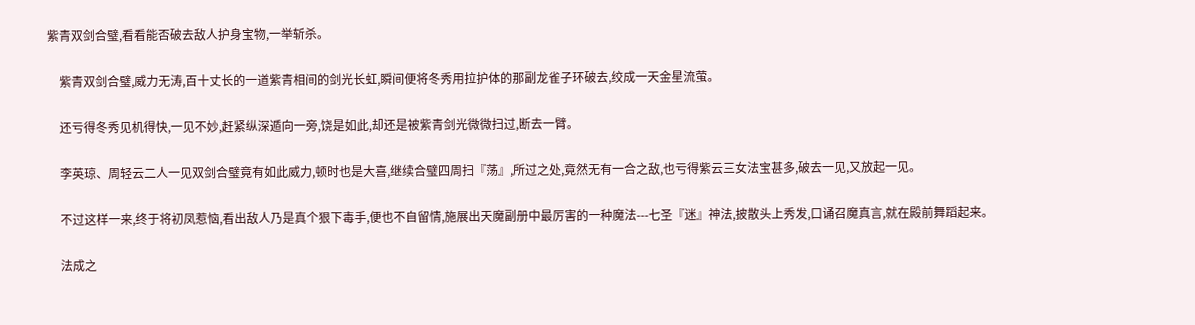紫青双剑合璧,看看能否破去敌人护身宝物,一举斩杀。

    紫青双剑合璧,威力无涛,百十丈长的一道紫青相间的剑光长虹,瞬间便将冬秀用拉护体的那副龙雀子环破去,绞成一天金星流萤。

    还亏得冬秀见机得快,一见不妙,赶紧纵深遁向一旁,饶是如此,却还是被紫青剑光微微扫过,断去一臂。

    李英琼、周轻云二人一见双剑合璧竟有如此威力,顿时也是大喜,继续合璧四周扫『荡』,所过之处,竟然无有一合之敌,也亏得紫云三女法宝甚多,破去一见,又放起一见。

    不过这样一来,终于将初凤惹恼,看出敌人乃是真个狠下毒手,便也不自留情,施展出天魔副册中最厉害的一种魔法---七圣『迷』神法,披散头上秀发,口诵召魔真言,就在殿前舞蹈起来。

    法成之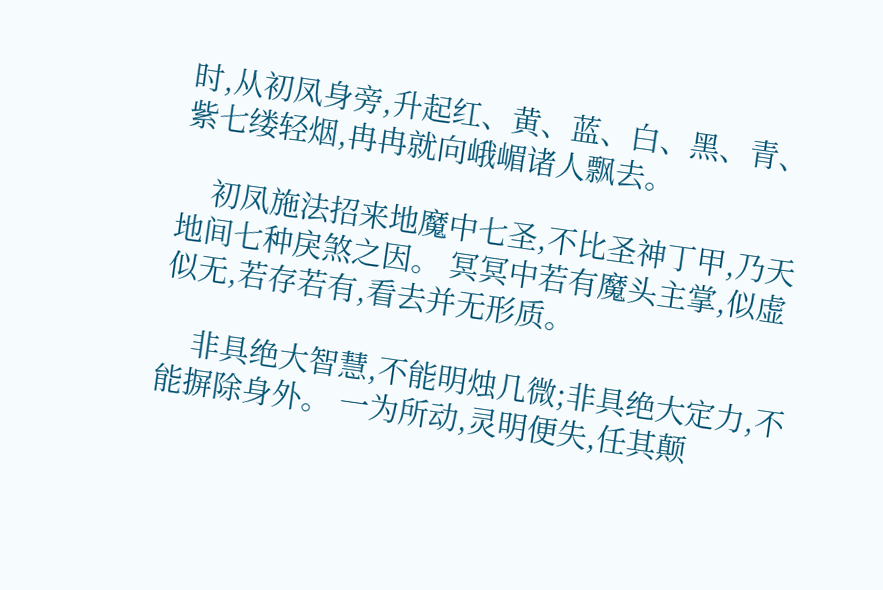时,从初凤身旁,升起红、黄、蓝、白、黑、青、紫七缕轻烟,冉冉就向峨嵋诸人飘去。

    初凤施法招来地魔中七圣,不比圣神丁甲,乃天地间七种戾煞之因。 冥冥中若有魔头主掌,似虚似无,若存若有,看去并无形质。

    非具绝大智慧,不能明烛几微;非具绝大定力,不能摒除身外。 一为所动,灵明便失,任其颠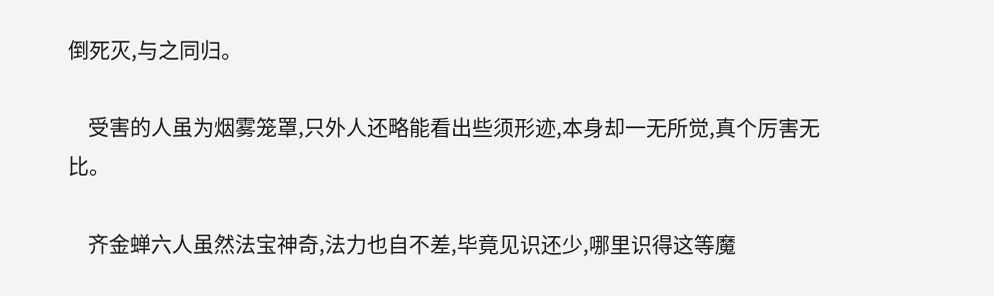倒死灭,与之同归。

    受害的人虽为烟雾笼罩,只外人还略能看出些须形迹,本身却一无所觉,真个厉害无比。

    齐金蝉六人虽然法宝神奇,法力也自不差,毕竟见识还少,哪里识得这等魔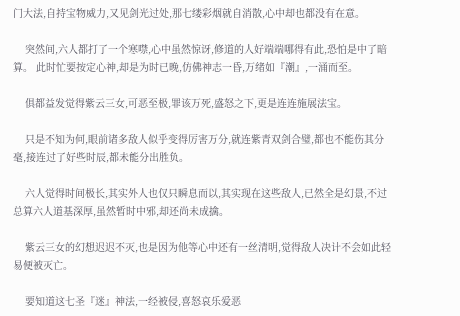门大法,自持宝物威力,又见剑光过处,那七缕彩烟就自消散,心中却也都没有在意。

    突然间,六人都打了一个寒噤,心中虽然惊讶,修道的人好端端哪得有此,恐怕是中了暗算。 此时忙要按定心神,却是为时已晚,仿佛神志一昏,万绪如『潮』,一涌而至。

    俱都益发觉得紫云三女,可恶至极,罪该万死,盛怒之下,更是连连施展法宝。

    只是不知为何,眼前诸多敌人似乎变得厉害万分,就连紫青双剑合璧,都也不能伤其分毫,接连过了好些时辰,都未能分出胜负。

    六人觉得时间极长,其实外人也仅只瞬息而以,其实现在这些敌人,已然全是幻景,不过总算六人道基深厚,虽然暂时中邪,却还尚未成擒。

    紫云三女的幻想迟迟不灭,也是因为他等心中还有一丝清明,觉得敌人决计不会如此轻易便被灭亡。

    要知道这七圣『迷』神法,一经被侵,喜怒哀乐爱恶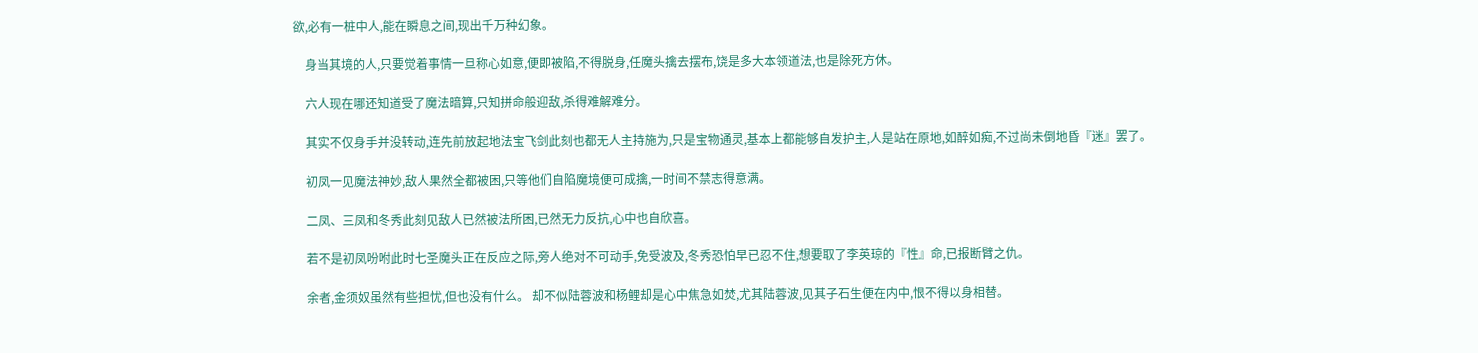欲,必有一桩中人,能在瞬息之间,现出千万种幻象。

    身当其境的人,只要觉着事情一旦称心如意,便即被陷,不得脱身,任魔头擒去摆布,饶是多大本领道法,也是除死方休。

    六人现在哪还知道受了魔法暗算,只知拼命般迎敌,杀得难解难分。

    其实不仅身手并没转动,连先前放起地法宝飞剑此刻也都无人主持施为,只是宝物通灵,基本上都能够自发护主,人是站在原地,如醉如痴,不过尚未倒地昏『迷』罢了。

    初凤一见魔法神妙,敌人果然全都被困,只等他们自陷魔境便可成擒,一时间不禁志得意满。

    二凤、三凤和冬秀此刻见敌人已然被法所困,已然无力反抗,心中也自欣喜。

    若不是初凤吩咐此时七圣魔头正在反应之际,旁人绝对不可动手,免受波及,冬秀恐怕早已忍不住,想要取了李英琼的『性』命,已报断臂之仇。

    余者,金须奴虽然有些担忧,但也没有什么。 却不似陆蓉波和杨鲤却是心中焦急如焚,尤其陆蓉波,见其子石生便在内中,恨不得以身相替。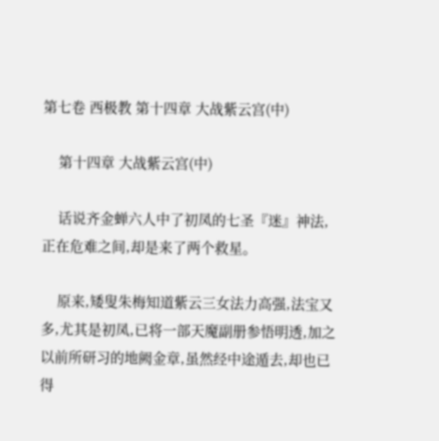第七卷 西极教 第十四章 大战紫云宫(中)

    第十四章 大战紫云宫(中)

    话说齐金蝉六人中了初凤的七圣『迷』神法,正在危难之间,却是来了两个救星。

    原来,矮叟朱梅知道紫云三女法力高强,法宝又多,尤其是初凤,已将一部天魔副册参悟明透,加之以前所研习的地阙金章,虽然经中途遁去,却也已得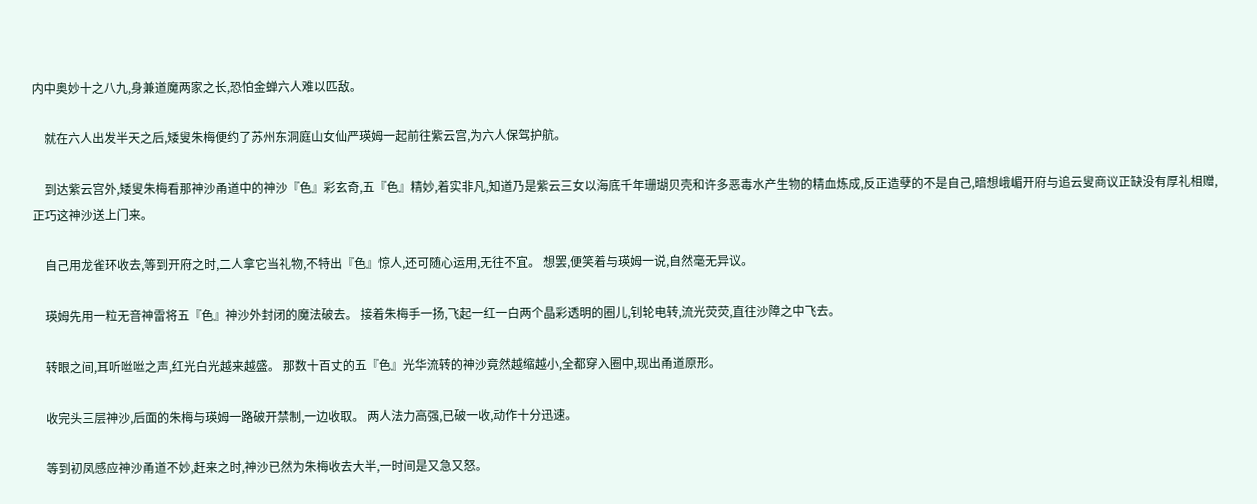内中奥妙十之八九,身兼道魔两家之长,恐怕金蝉六人难以匹敌。

    就在六人出发半天之后,矮叟朱梅便约了苏州东洞庭山女仙严瑛姆一起前往紫云宫,为六人保驾护航。

    到达紫云宫外,矮叟朱梅看那神沙甬道中的神沙『色』彩玄奇,五『色』精妙,着实非凡,知道乃是紫云三女以海底千年珊瑚贝壳和许多恶毒水产生物的精血炼成,反正造孽的不是自己,暗想峨嵋开府与追云叟商议正缺没有厚礼相赠,正巧这神沙送上门来。

    自己用龙雀环收去,等到开府之时,二人拿它当礼物,不特出『色』惊人,还可随心运用,无往不宜。 想罢,便笑着与瑛姆一说,自然毫无异议。

    瑛姆先用一粒无音神雷将五『色』神沙外封闭的魔法破去。 接着朱梅手一扬,飞起一红一白两个晶彩透明的圈儿,钊轮电转,流光荧荧,直往沙障之中飞去。

    转眼之间,耳听咝咝之声,红光白光越来越盛。 那数十百丈的五『色』光华流转的神沙竟然越缩越小,全都穿入圈中,现出甬道原形。

    收完头三层神沙,后面的朱梅与瑛姆一路破开禁制,一边收取。 两人法力高强,已破一收,动作十分迅速。

    等到初凤感应神沙甬道不妙,赶来之时,神沙已然为朱梅收去大半,一时间是又急又怒。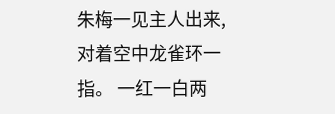朱梅一见主人出来,对着空中龙雀环一指。 一红一白两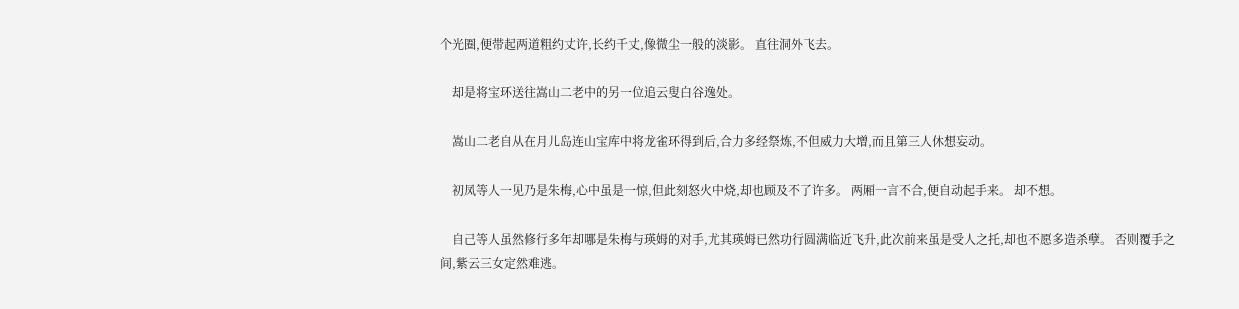个光圈,便带起两道粗约丈许,长约千丈,像微尘一般的淡影。 直往洞外飞去。

    却是将宝环送往嵩山二老中的另一位追云叟白谷逸处。

    嵩山二老自从在月儿岛连山宝库中将龙雀环得到后,合力多经祭炼,不但威力大增,而且第三人休想妄动。

    初凤等人一见乃是朱梅,心中虽是一惊,但此刻怒火中烧,却也顾及不了许多。 两厢一言不合,便自动起手来。 却不想。

    自己等人虽然修行多年却哪是朱梅与瑛姆的对手,尤其瑛姆已然功行圆满临近飞升,此次前来虽是受人之托,却也不愿多造杀孽。 否则覆手之间,紫云三女定然难逃。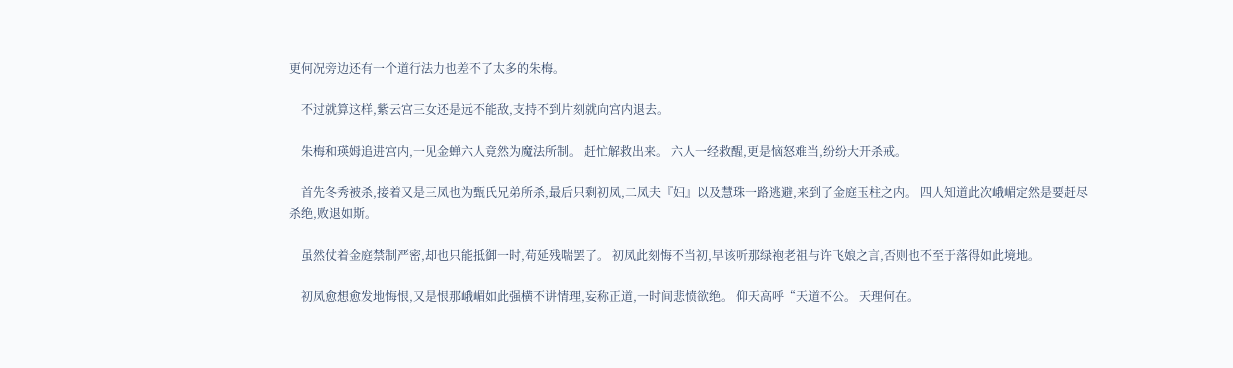更何况旁边还有一个道行法力也差不了太多的朱梅。

    不过就算这样,紫云宫三女还是远不能敌,支持不到片刻就向宫内退去。

    朱梅和瑛姆追进宫内,一见金蝉六人竟然为魔法所制。 赶忙解救出来。 六人一经救醒,更是恼怒难当,纷纷大开杀戒。

    首先冬秀被杀,接着又是三凤也为甄氏兄弟所杀,最后只剩初凤,二凤夫『妇』以及慧珠一路逃避,来到了金庭玉柱之内。 四人知道此次峨嵋定然是要赶尽杀绝,败退如斯。

    虽然仗着金庭禁制严密,却也只能抵御一时,苟延残喘罢了。 初凤此刻悔不当初,早该听那绿袍老祖与许飞娘之言,否则也不至于落得如此境地。

    初凤愈想愈发地悔恨,又是恨那峨嵋如此强横不讲情理,妄称正道,一时间悲愤欲绝。 仰天高呼“天道不公。 天理何在。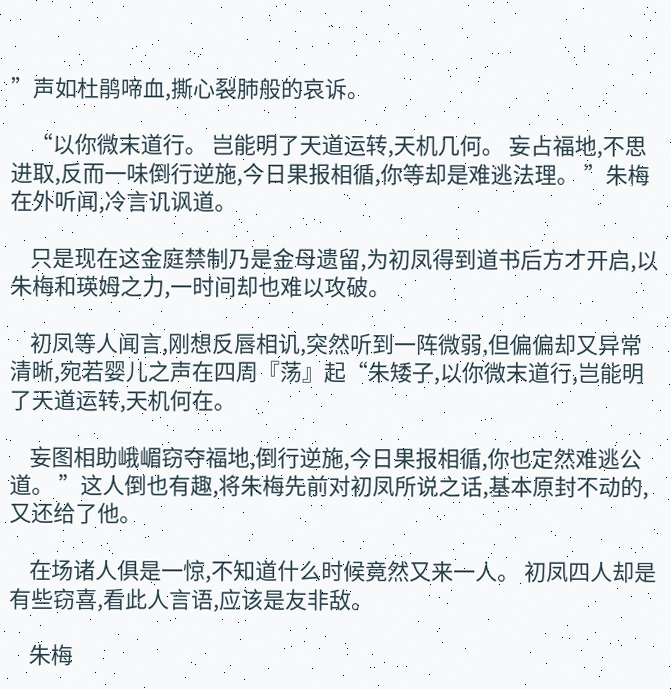”声如杜鹃啼血,撕心裂肺般的哀诉。

    “以你微末道行。 岂能明了天道运转,天机几何。 妄占福地,不思进取,反而一味倒行逆施,今日果报相循,你等却是难逃法理。 ”朱梅在外听闻,冷言讥讽道。

    只是现在这金庭禁制乃是金母遗留,为初凤得到道书后方才开启,以朱梅和瑛姆之力,一时间却也难以攻破。

    初凤等人闻言,刚想反唇相讥,突然听到一阵微弱,但偏偏却又异常清晰,宛若婴儿之声在四周『荡』起“朱矮子,以你微末道行,岂能明了天道运转,天机何在。

    妄图相助峨嵋窃夺福地,倒行逆施,今日果报相循,你也定然难逃公道。 ”这人倒也有趣,将朱梅先前对初凤所说之话,基本原封不动的,又还给了他。

    在场诸人俱是一惊,不知道什么时候竟然又来一人。 初凤四人却是有些窃喜,看此人言语,应该是友非敌。

    朱梅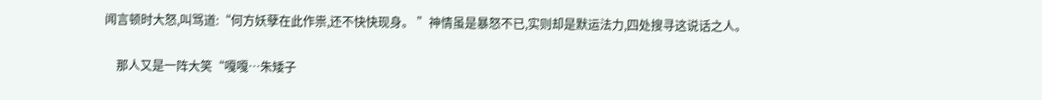闻言顿时大怒,叫骂道:“何方妖孽在此作祟,还不快快现身。 ”神情虽是暴怒不已,实则却是默运法力,四处搜寻这说话之人。

    那人又是一阵大笑“嘎嘎…朱矮子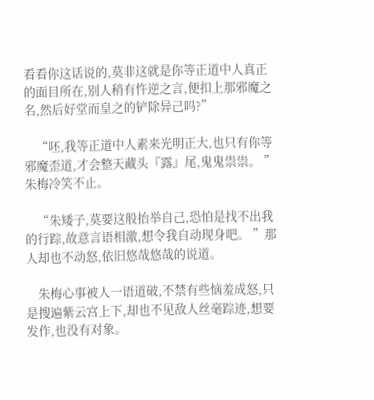看看你这话说的,莫非这就是你等正道中人真正的面目所在,别人稍有忤逆之言,便扣上那邪魔之名,然后好堂而皇之的铲除异己吗?”

    “呸,我等正道中人素来光明正大,也只有你等邪魔歪道,才会整天藏头『露』尾,鬼鬼祟祟。 ”朱梅冷笑不止。

    “朱矮子,莫要这般抬举自己,恐怕是找不出我的行踪,故意言语相激,想令我自动现身吧。 ”那人却也不动怒,依旧悠哉悠哉的说道。

    朱梅心事被人一语道破,不禁有些恼羞成怒,只是搜遍紫云宫上下,却也不见敌人丝毫踪迹,想要发作,也没有对象。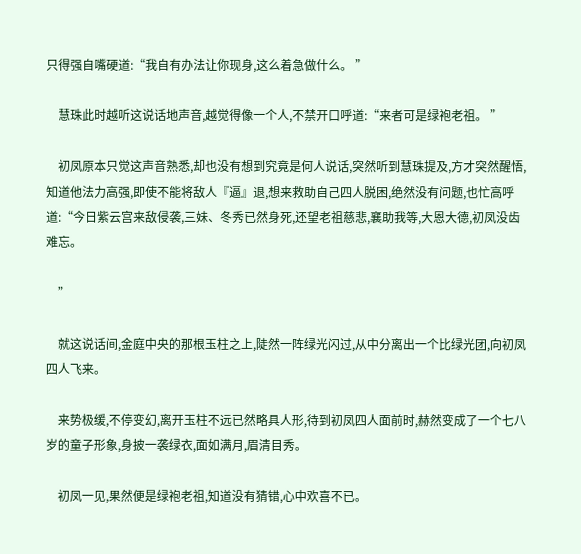只得强自嘴硬道:“我自有办法让你现身,这么着急做什么。 ”

    慧珠此时越听这说话地声音,越觉得像一个人,不禁开口呼道:“来者可是绿袍老祖。 ”

    初凤原本只觉这声音熟悉,却也没有想到究竟是何人说话,突然听到慧珠提及,方才突然醒悟,知道他法力高强,即使不能将敌人『逼』退,想来救助自己四人脱困,绝然没有问题,也忙高呼道:“今日紫云宫来敌侵袭,三妹、冬秀已然身死,还望老祖慈悲,襄助我等,大恩大德,初凤没齿难忘。

    ”

    就这说话间,金庭中央的那根玉柱之上,陡然一阵绿光闪过,从中分离出一个比绿光团,向初凤四人飞来。

    来势极缓,不停变幻,离开玉柱不远已然略具人形,待到初凤四人面前时,赫然变成了一个七八岁的童子形象,身披一袭绿衣,面如满月,眉清目秀。

    初凤一见,果然便是绿袍老祖,知道没有猜错,心中欢喜不已。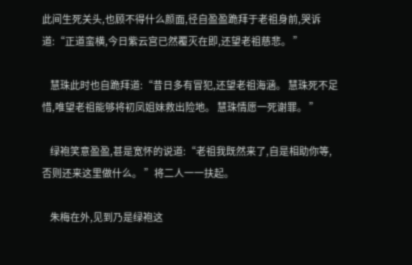此间生死关头,也顾不得什么颜面,径自盈盈跪拜于老祖身前,哭诉道:“正道蛮横,今日紫云宫已然覆灭在即,还望老祖慈悲。 ”

    慧珠此时也自跪拜道:“昔日多有冒犯,还望老祖海涵。 慧珠死不足惜,唯望老祖能够将初凤姐妹救出险地。 慧珠情愿一死谢罪。 ”

    绿袍笑意盈盈,甚是宽怀的说道:“老祖我既然来了,自是相助你等,否则还来这里做什么。 ”将二人一一扶起。

    朱梅在外,见到乃是绿袍这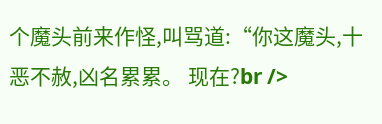个魔头前来作怪,叫骂道:“你这魔头,十恶不赦,凶名累累。 现在?br />